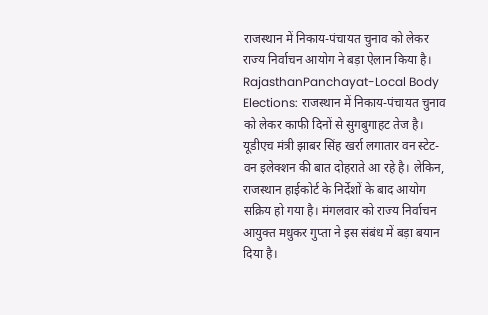राजस्थान में निकाय-पंचायत चुनाव को लेकर राज्य निर्वाचन आयोग ने बड़ा ऐलान किया है।
RajasthanPanchayat-Local Body Elections: राजस्थान में निकाय-पंचायत चुनाव को लेकर काफी दिनों से सुगबुगाहट तेज है। यूडीएच मंत्री झाबर सिंह खर्रा लगातार वन स्टेट-वन इलेक्शन की बात दोहराते आ रहे है। लेकिन, राजस्थान हाईकोर्ट के निर्देशों के बाद आयोग सक्रिय हो गया है। मंगलवार को राज्य निर्वाचन आयुक्त मधुकर गुप्ता ने इस संबंध में बड़ा बयान दिया है।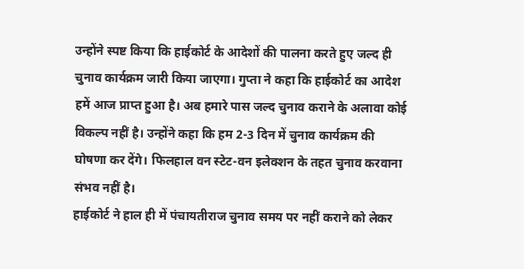उन्होंने स्पष्ट किया कि हाईकोर्ट के आदेशों की पालना करते हुए जल्द ही चुनाव कार्यक्रम जारी किया जाएगा। गुप्ता ने कहा कि हाईकोर्ट का आदेश हमें आज प्राप्त हुआ है। अब हमारे पास जल्द चुनाव कराने के अलावा कोई विकल्प नहीं है। उन्होंने कहा कि हम 2-3 दिन में चुनाव कार्यक्रम की घोषणा कर देंगे। फिलहाल वन स्टेट-वन इलेक्शन के तहत चुनाव करवाना संभव नहीं है।
हाईकोर्ट ने हाल ही में पंचायतीराज चुनाव समय पर नहीं कराने को लेकर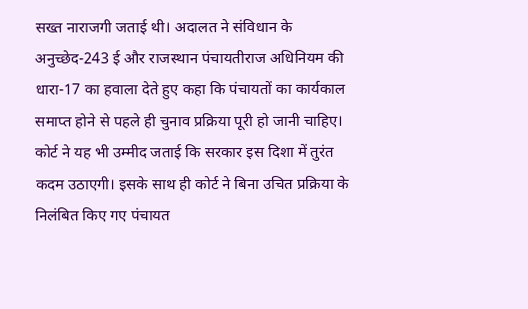सख्त नाराजगी जताई थी। अदालत ने संविधान के अनुच्छेद-243 ई और राजस्थान पंचायतीराज अधिनियम की धारा-17 का हवाला देते हुए कहा कि पंचायतों का कार्यकाल समाप्त होने से पहले ही चुनाव प्रक्रिया पूरी हो जानी चाहिए। कोर्ट ने यह भी उम्मीद जताई कि सरकार इस दिशा में तुरंत कदम उठाएगी। इसके साथ ही कोर्ट ने बिना उचित प्रक्रिया के निलंबित किए गए पंचायत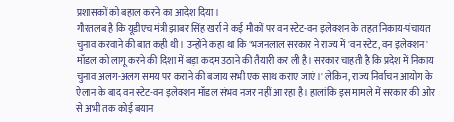प्रशासकों को बहाल करने का आदेश दिया।
गौरतलब है कि यूडीएच मंत्री झाबर सिंह खर्रा ने कई मौकों पर वन स्टेट-वन इलेक्शन के तहत निकाय-पंचायत चुनाव करवाने की बात कही थी। उन्होंने कहा था कि 'भजनलाल सरकार ने राज्य में 'वन स्टेट, वन इलेक्शन' मॉडल को लागू करने की दिशा में बड़ा कदम उठाने की तैयारी कर ली है। सरकार चाहती है कि प्रदेश में निकाय चुनाव अलग-अलग समय पर कराने की बजाय सभी एक साथ कराए जाएं।' लेकिन, राज्य निर्वाचन आयोग के ऐलान के बाद वन स्टेट-वन इलेक्शन मॉडल संभव नजर नहीं आ रहा है। हालांकि इस मामले में सरकार की ओर से अभी तक कोई बयान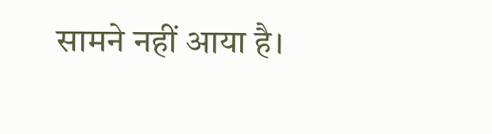सामने नहीं आया है।